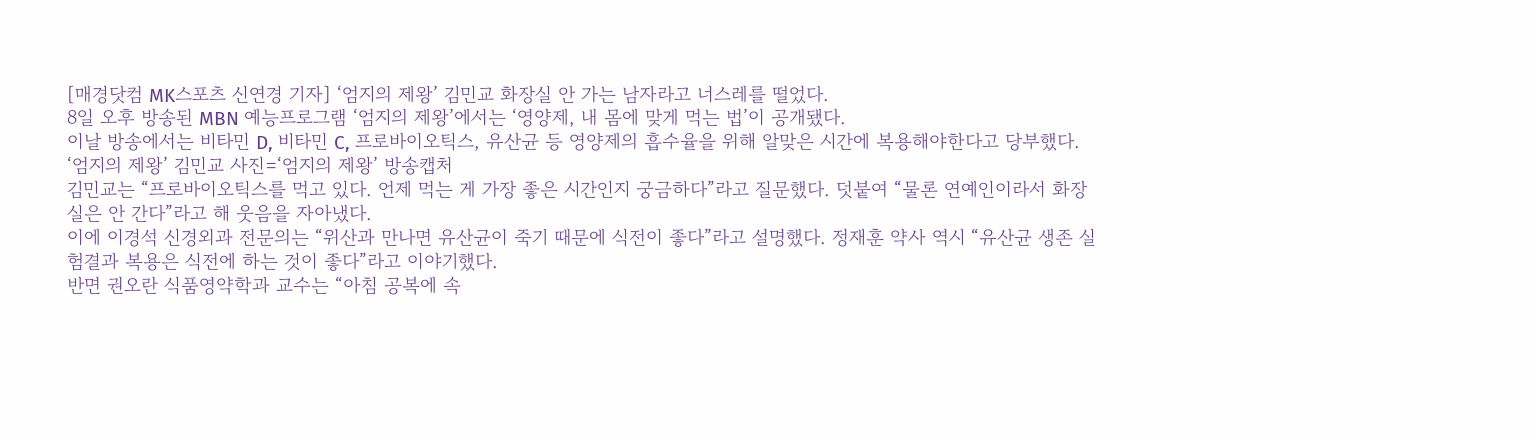[매경닷컴 MK스포츠 신연경 기자] ‘엄지의 제왕’ 김민교 화장실 안 가는 남자라고 너스레를 떨었다.
8일 오후 방송된 MBN 예능프로그램 ‘엄지의 제왕’에서는 ‘영양제, 내 몸에 맞게 먹는 법’이 공개됐다.
이날 방송에서는 비타민 D, 비타민 C, 프로바이오틱스, 유산균 등 영양제의 흡수율을 위해 알맞은 시간에 복용해야한다고 당부했다.
‘엄지의 제왕’ 김민교 사진=‘엄지의 제왕’ 방송캡처
김민교는 “프로바이오틱스를 먹고 있다. 언제 먹는 게 가장 좋은 시간인지 궁금하다”라고 질문했다. 덧붙여 “물론 연예인이라서 화장실은 안 간다”라고 해 웃음을 자아냈다.
이에 이경석 신경외과 전문의는 “위산과 만나면 유산균이 죽기 때문에 식전이 좋다”라고 설명했다. 정재훈 약사 역시 “유산균 생존 실험결과 복용은 식전에 하는 것이 좋다”라고 이야기했다.
반면 권오란 식품영약학과 교수는 “아침 공복에 속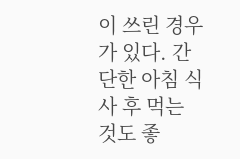이 쓰린 경우가 있다. 간단한 아침 식사 후 먹는 것도 좋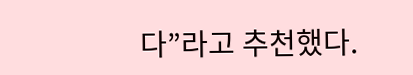다”라고 추천했다.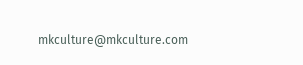mkculture@mkculture.com